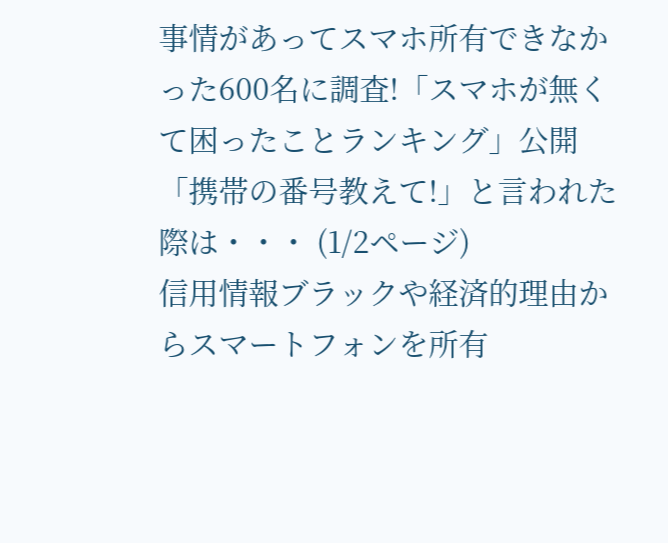事情があってスマホ所有できなかった600名に調査!「スマホが無くて困ったことランキング」公開 「携帯の番号教えて!」と言われた際は・・・ (1/2ページ)
信用情報ブラックや経済的理由からスマートフォンを所有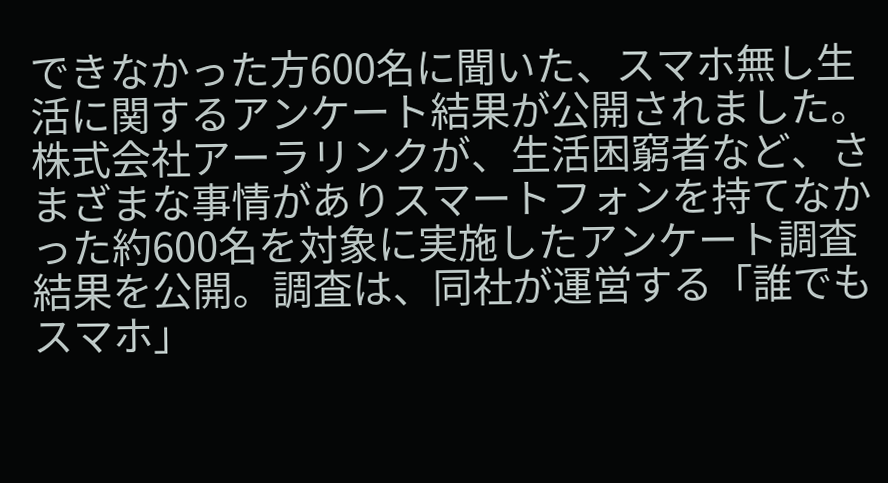できなかった方600名に聞いた、スマホ無し生活に関するアンケート結果が公開されました。
株式会社アーラリンクが、生活困窮者など、さまざまな事情がありスマートフォンを持てなかった約600名を対象に実施したアンケート調査結果を公開。調査は、同社が運営する「誰でもスマホ」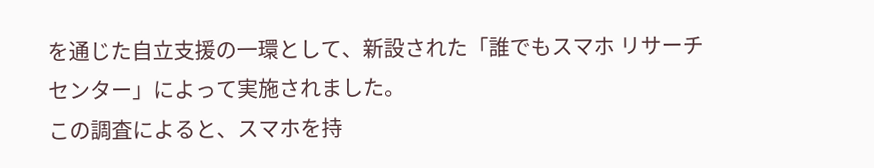を通じた自立支援の一環として、新設された「誰でもスマホ リサーチセンター」によって実施されました。
この調査によると、スマホを持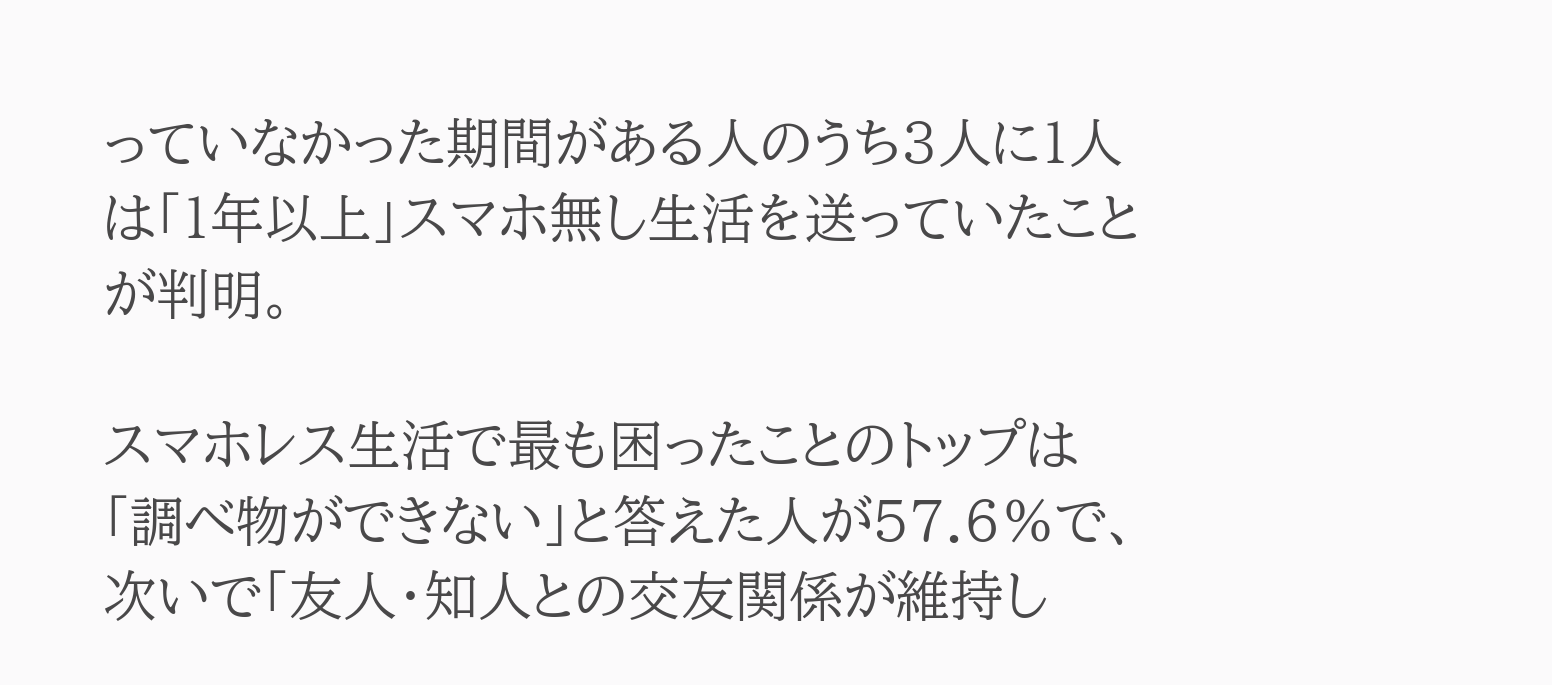っていなかった期間がある人のうち3人に1人は「1年以上」スマホ無し生活を送っていたことが判明。

スマホレス生活で最も困ったことのトップは「調べ物ができない」と答えた人が57.6%で、次いで「友人・知人との交友関係が維持し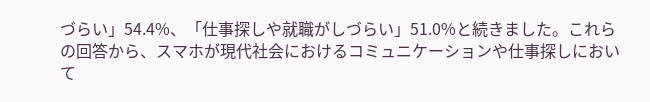づらい」54.4%、「仕事探しや就職がしづらい」51.0%と続きました。これらの回答から、スマホが現代社会におけるコミュニケーションや仕事探しにおいて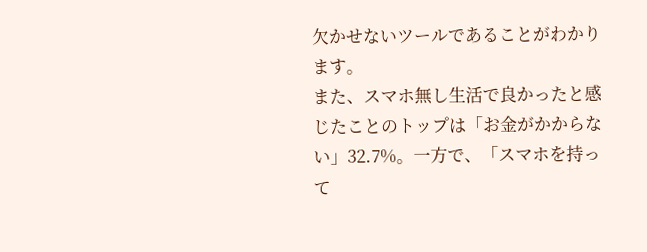欠かせないツールであることがわかります。
また、スマホ無し生活で良かったと感じたことのトップは「お金がかからない」32.7%。一方で、「スマホを持って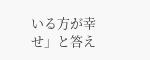いる方が幸せ」と答え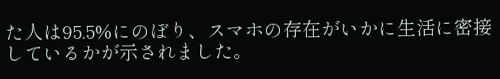た人は95.5%にのぼり、スマホの存在がいかに生活に密接しているかが示されました。